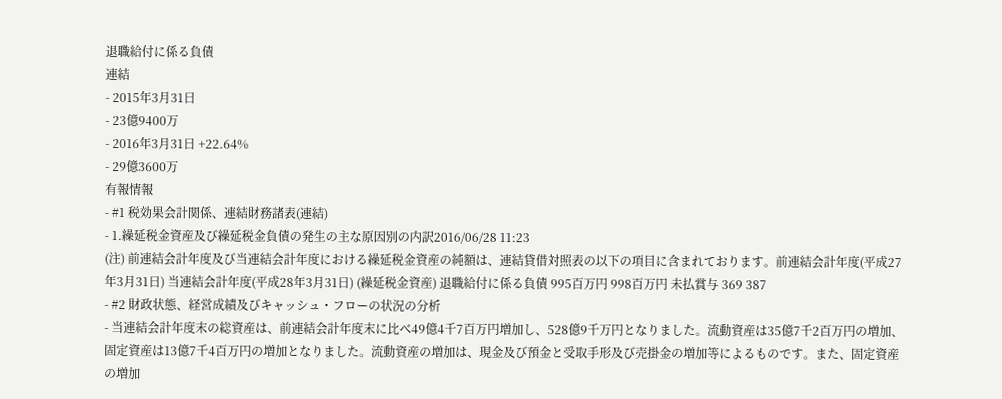退職給付に係る負債
連結
- 2015年3月31日
- 23億9400万
- 2016年3月31日 +22.64%
- 29億3600万
有報情報
- #1 税効果会計関係、連結財務諸表(連結)
- 1.繰延税金資産及び繰延税金負債の発生の主な原因別の内訳2016/06/28 11:23
(注) 前連結会計年度及び当連結会計年度における繰延税金資産の純額は、連結貸借対照表の以下の項目に含まれております。前連結会計年度(平成27年3月31日) 当連結会計年度(平成28年3月31日) (繰延税金資産) 退職給付に係る負債 995百万円 998百万円 未払賞与 369 387
- #2 財政状態、経営成績及びキャッシュ・フローの状況の分析
- 当連結会計年度末の総資産は、前連結会計年度末に比べ49億4千7百万円増加し、528億9千万円となりました。流動資産は35億7千2百万円の増加、固定資産は13億7千4百万円の増加となりました。流動資産の増加は、現金及び預金と受取手形及び売掛金の増加等によるものです。また、固定資産の増加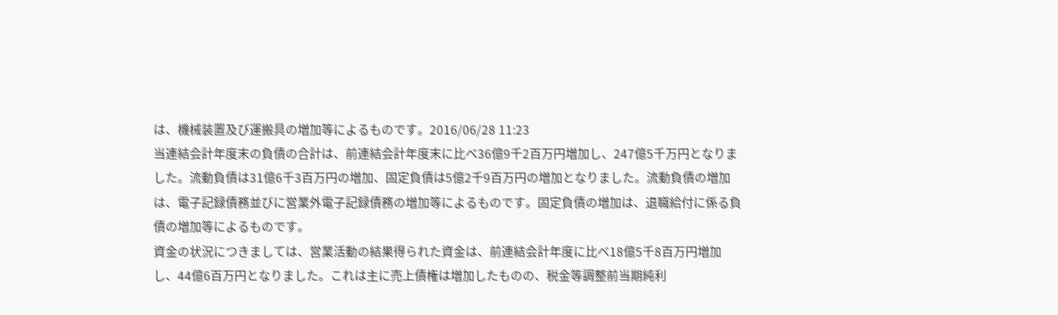は、機械装置及び運搬具の増加等によるものです。2016/06/28 11:23
当連結会計年度末の負債の合計は、前連結会計年度末に比べ36億9千2百万円増加し、247億5千万円となりました。流動負債は31億6千3百万円の増加、固定負債は5億2千9百万円の増加となりました。流動負債の増加は、電子記録債務並びに営業外電子記録債務の増加等によるものです。固定負債の増加は、退職給付に係る負債の増加等によるものです。
資金の状況につきましては、営業活動の結果得られた資金は、前連結会計年度に比べ18億5千8百万円増加し、44億6百万円となりました。これは主に売上債権は増加したものの、税金等調整前当期純利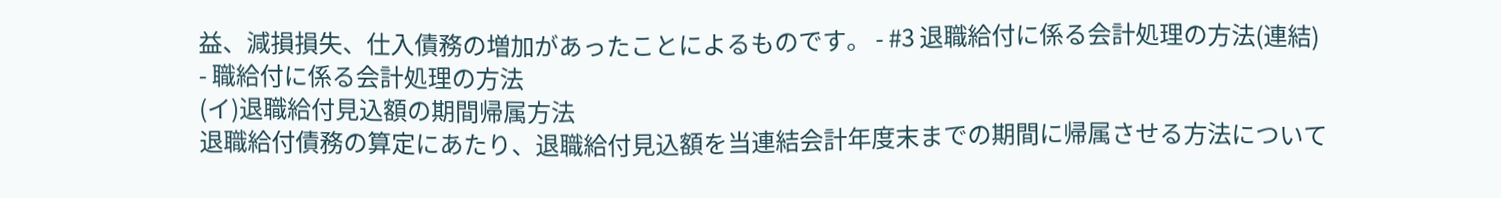益、減損損失、仕入債務の増加があったことによるものです。 - #3 退職給付に係る会計処理の方法(連結)
- 職給付に係る会計処理の方法
(イ)退職給付見込額の期間帰属方法
退職給付債務の算定にあたり、退職給付見込額を当連結会計年度末までの期間に帰属させる方法について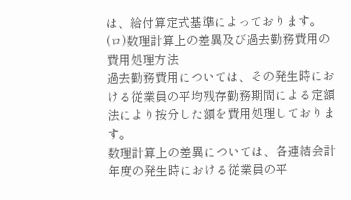は、給付算定式基準によっております。
(ロ)数理計算上の差異及び過去勤務費用の費用処理方法
過去勤務費用については、その発生時における従業員の平均残存勤務期間による定額法により按分した額を費用処理しております。
数理計算上の差異については、各連結会計年度の発生時における従業員の平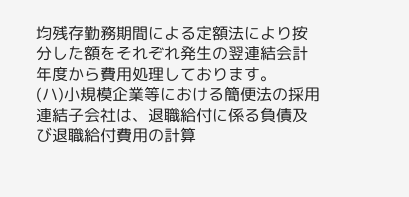均残存勤務期間による定額法により按分した額をそれぞれ発生の翌連結会計年度から費用処理しております。
(ハ)小規模企業等における簡便法の採用
連結子会社は、退職給付に係る負債及び退職給付費用の計算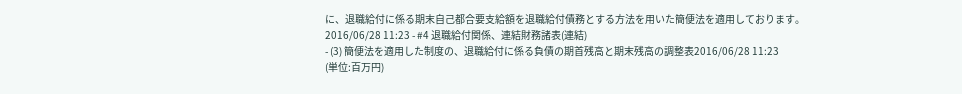に、退職給付に係る期末自己都合要支給額を退職給付債務とする方法を用いた簡便法を適用しております。2016/06/28 11:23 - #4 退職給付関係、連結財務諸表(連結)
- (3) 簡便法を適用した制度の、退職給付に係る負債の期首残高と期末残高の調整表2016/06/28 11:23
(単位:百万円)